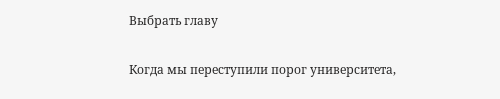Выбрать главу

Когда мы переступили порог университета,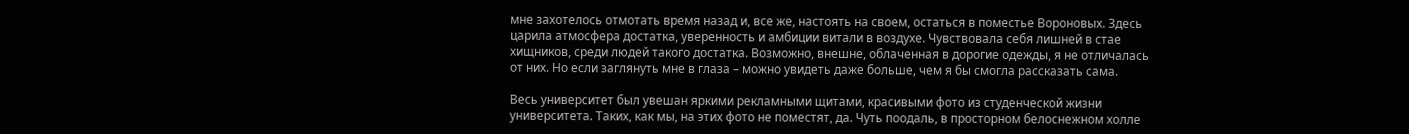мне захотелось отмотать время назад и, все же, настоять на своем, остаться в поместье Вороновых. Здесь царила атмосфера достатка, уверенность и амбиции витали в воздухе. Чувствовала себя лишней в стае хищников, среди людей такого достатка. Возможно, внешне, облаченная в дорогие одежды, я не отличалась от них. Но если заглянуть мне в глаза – можно увидеть даже больше, чем я бы смогла рассказать сама.

Весь университет был увешан яркими рекламными щитами, красивыми фото из студенческой жизни университета. Таких, как мы, на этих фото не поместят, да. Чуть поодаль, в просторном белоснежном холле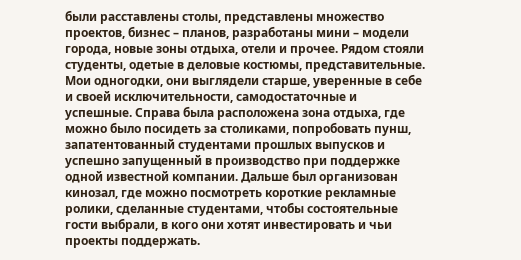были расставлены столы, представлены множество проектов, бизнес – планов, разработаны мини – модели города, новые зоны отдыха, отели и прочее. Рядом стояли студенты, одетые в деловые костюмы, представительные. Мои одногодки, они выглядели старше, уверенные в себе и своей исключительности, самодостаточные и успешные. Справа была расположена зона отдыха, где можно было посидеть за столиками, попробовать пунш, запатентованный студентами прошлых выпусков и успешно запущенный в производство при поддержке одной известной компании. Дальше был организован кинозал, где можно посмотреть короткие рекламные ролики, сделанные студентами, чтобы состоятельные гости выбрали, в кого они хотят инвестировать и чьи проекты поддержать.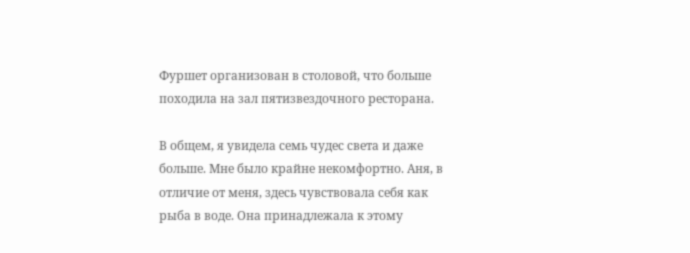Фуршет организован в столовой, что больше походила на зал пятизвездочного ресторана.

В общем, я увидела семь чудес света и даже больше. Мне было крайне некомфортно. Аня, в отличие от меня, здесь чувствовала себя как рыба в воде. Она принадлежала к этому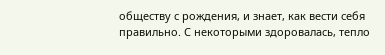обществу с рождения, и знает, как вести себя правильно. С некоторыми здоровалась, тепло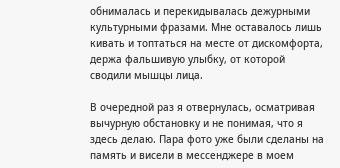обнималась и перекидывалась дежурными культурными фразами. Мне оставалось лишь кивать и топтаться на месте от дискомфорта, держа фальшивую улыбку, от которой сводили мышцы лица.

В очередной раз я отвернулась, осматривая вычурную обстановку и не понимая, что я здесь делаю. Пара фото уже были сделаны на память и висели в мессенджере в моем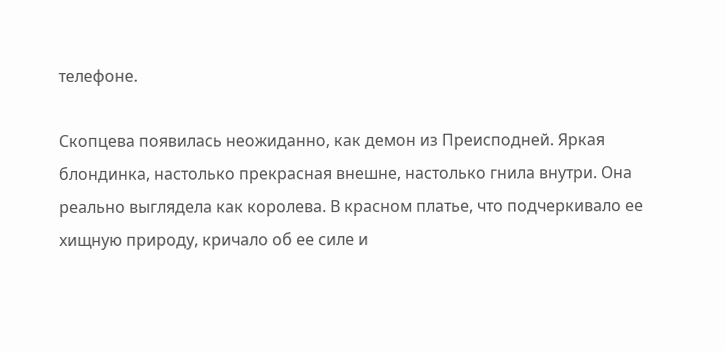телефоне.

Скопцева появилась неожиданно, как демон из Преисподней. Яркая блондинка, настолько прекрасная внешне, настолько гнила внутри. Она реально выглядела как королева. В красном платье, что подчеркивало ее хищную природу, кричало об ее силе и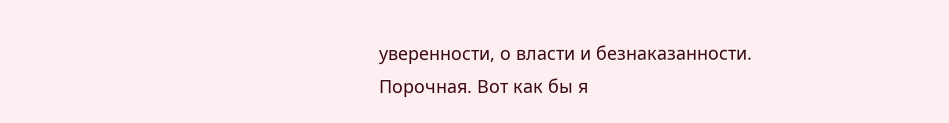уверенности, о власти и безнаказанности. Порочная. Вот как бы я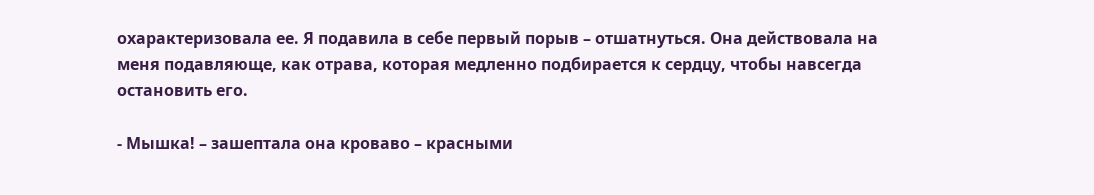охарактеризовала ее. Я подавила в себе первый порыв – отшатнуться. Она действовала на меня подавляюще, как отрава, которая медленно подбирается к сердцу, чтобы навсегда остановить его.

- Мышка! – зашептала она кроваво – красными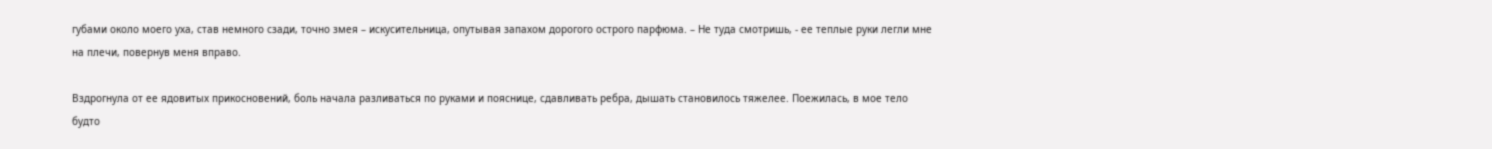губами около моего уха, став немного сзади, точно змея – искусительница, опутывая запахом дорогого острого парфюма. – Не туда смотришь, - ее теплые руки легли мне на плечи, повернув меня вправо.

Вздрогнула от ее ядовитых прикосновений, боль начала разливаться по руками и пояснице, сдавливать ребра, дышать становилось тяжелее. Поежилась, в мое тело будто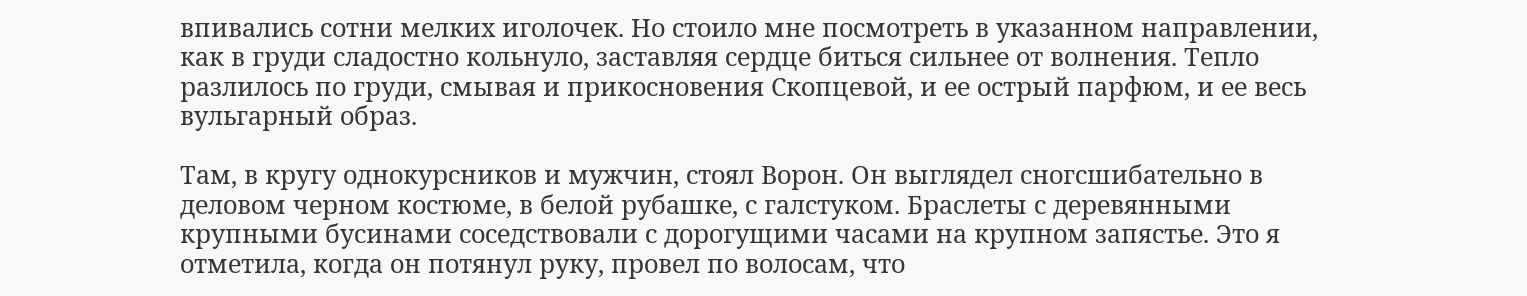впивались сотни мелких иголочек. Но стоило мне посмотреть в указанном направлении, как в груди сладостно кольнуло, заставляя сердце биться сильнее от волнения. Тепло разлилось по груди, смывая и прикосновения Скопцевой, и ее острый парфюм, и ее весь вульгарный образ.

Там, в кругу однокурсников и мужчин, стоял Ворон. Он выглядел сногсшибательно в деловом черном костюме, в белой рубашке, с галстуком. Браслеты с деревянными крупными бусинами соседствовали с дорогущими часами на крупном запястье. Это я отметила, когда он потянул руку, провел по волосам, что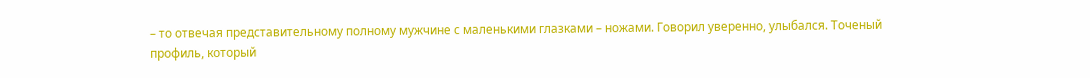– то отвечая представительному полному мужчине с маленькими глазками – ножами. Говорил уверенно, улыбался. Точеный профиль, который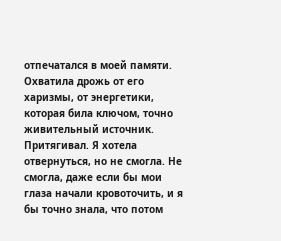отпечатался в моей памяти. Охватила дрожь от его харизмы, от энергетики, которая била ключом, точно живительный источник. Притягивал. Я хотела отвернуться, но не смогла. Не смогла, даже если бы мои глаза начали кровоточить, и я бы точно знала, что потом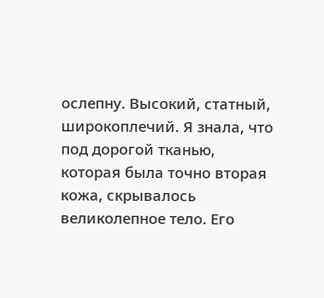ослепну. Высокий, статный, широкоплечий. Я знала, что под дорогой тканью, которая была точно вторая кожа, скрывалось великолепное тело. Его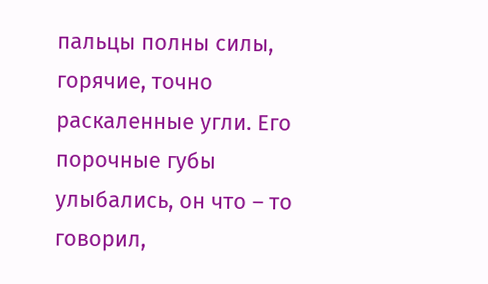пальцы полны силы, горячие, точно раскаленные угли. Его порочные губы улыбались, он что – то говорил,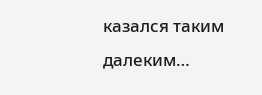казался таким далеким…